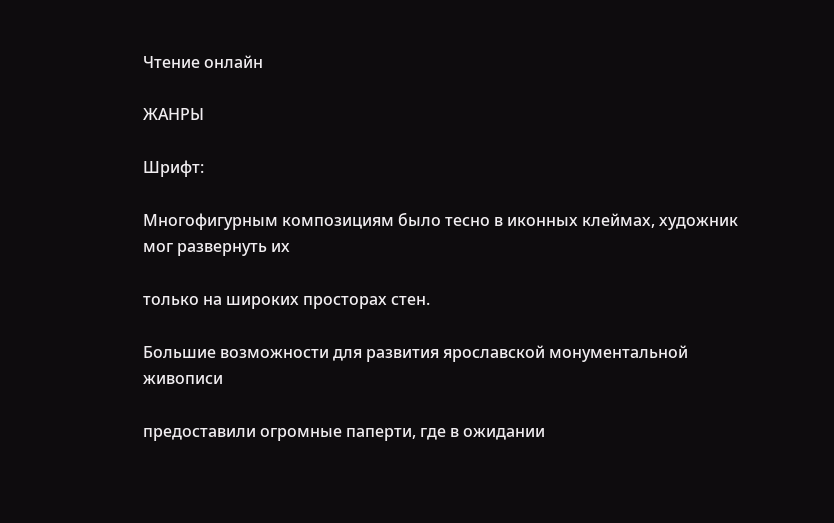Чтение онлайн

ЖАНРЫ

Шрифт:

Многофигурным композициям было тесно в иконных клеймах, художник мог развернуть их

только на широких просторах стен.

Большие возможности для развития ярославской монументальной живописи

предоставили огромные паперти, где в ожидании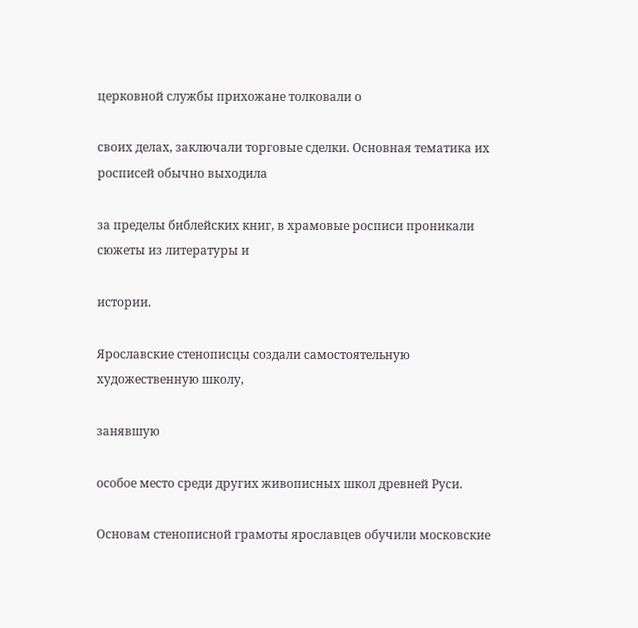церковной службы прихожане толковали о

своих делах, заключали торговые сделки. Основная тематика их росписей обычно выходила

за пределы библейских книг, в храмовые росписи проникали сюжеты из литературы и

истории.

Ярославские стенописцы создали самостоятельную художественную школу,

занявшую

особое место среди других живописных школ древней Руси.

Основам стенописной грамоты ярославцев обучили московские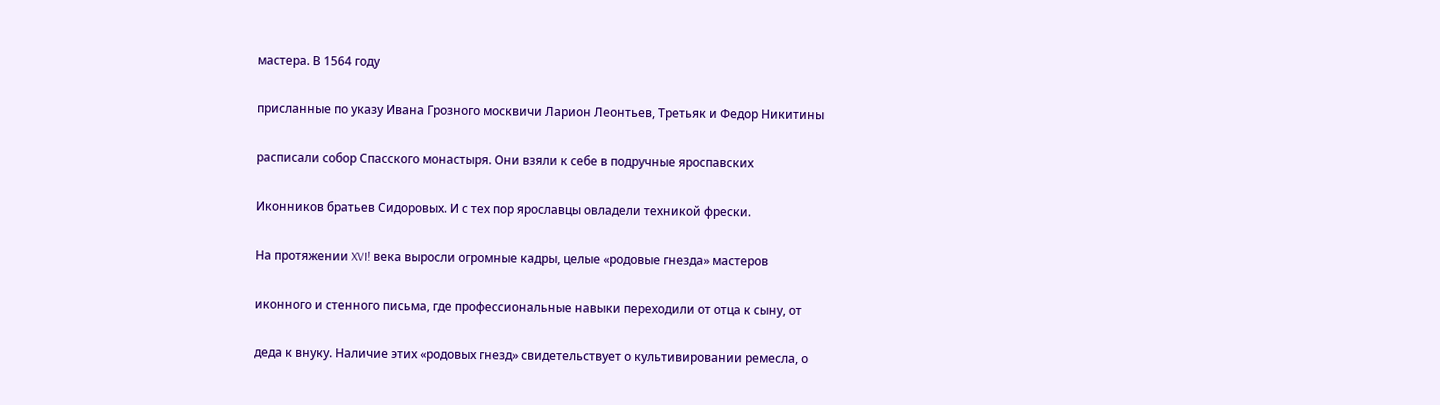мастера. В 1564 году

присланные по указу Ивана Грозного москвичи Ларион Леонтьев, Третьяк и Федор Никитины

расписали собор Спасского монастыря. Они взяли к себе в подручные яроспавских

Иконников братьев Сидоровых. И с тех пор ярославцы овладели техникой фрески.

На протяжении XVI! века выросли огромные кадры, целые «родовые гнезда» мастеров

иконного и стенного письма, где профессиональные навыки переходили от отца к сыну, от

деда к внуку. Наличие этих «родовых гнезд» свидетельствует о культивировании ремесла, о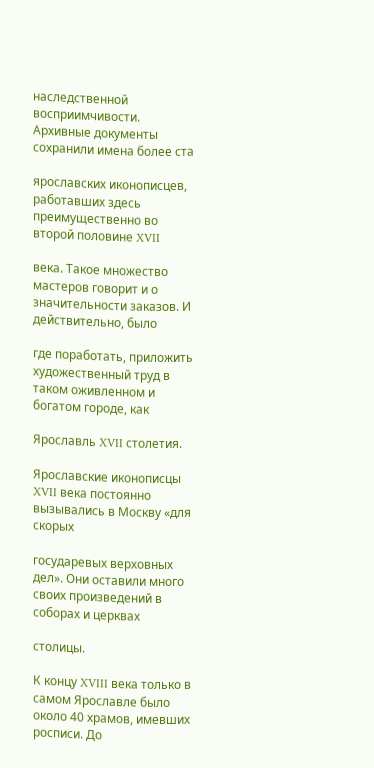наследственной восприимчивости. Архивные документы сохранили имена более ста

ярославских иконописцев, работавших здесь преимущественно во второй половине XVII

века. Такое множество мастеров говорит и о значительности заказов. И действительно, было

где поработать, приложить художественный труд в таком оживленном и богатом городе, как

Ярославль XVII столетия.

Ярославские иконописцы XVII века постоянно вызывались в Москву «для скорых

государевых верховных дел». Они оставили много своих произведений в соборах и церквах

столицы.

К концу XVIII века только в самом Ярославле было около 40 храмов, имевших росписи. До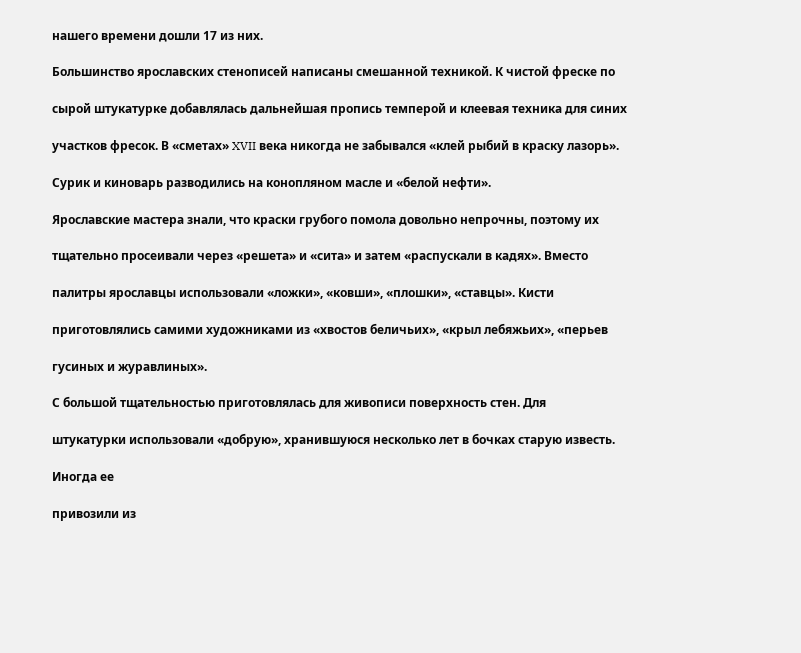нашего времени дошли 17 из них.

Большинство ярославских стенописей написаны смешанной техникой. К чистой фреске по

сырой штукатурке добавлялась дальнейшая пропись темперой и клеевая техника для синих

участков фресок. В «сметах» XVII века никогда не забывался «клей рыбий в краску лазорь».

Сурик и киноварь разводились на конопляном масле и «белой нефти».

Ярославские мастера знали, что краски грубого помола довольно непрочны, поэтому их

тщательно просеивали через «решета» и «сита» и затем «распускали в кадях». Вместо

палитры ярославцы использовали «ложки», «ковши», «плошки», «ставцы». Кисти

приготовлялись самими художниками из «хвостов беличьих», «крыл лебяжьих», «перьев

гусиных и журавлиных».

С большой тщательностью приготовлялась для живописи поверхность стен. Для

штукатурки использовали «добрую», хранившуюся несколько лет в бочках старую известь.

Иногда ее

привозили из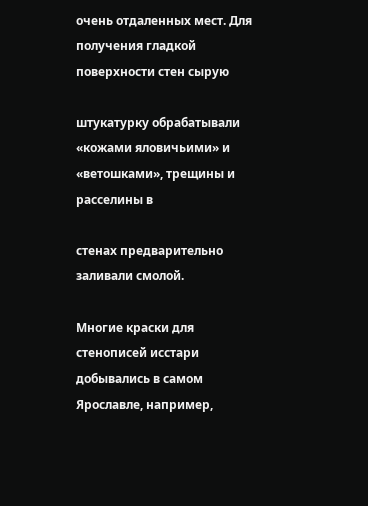очень отдаленных мест. Для получения гладкой поверхности стен сырую

штукатурку обрабатывали «кожами яловичьими» и «ветошками», трещины и расселины в

стенах предварительно заливали смолой.

Многие краски для стенописей исстари добывались в самом Ярославле, например,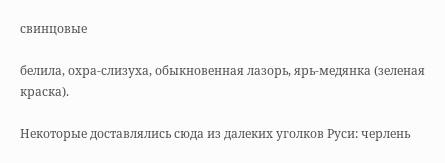свинцовые

белила, охра-слизуха, обыкновенная лазорь, ярь-медянка (зеленая краска).

Некоторые доставлялись сюда из далеких уголков Руси: черлень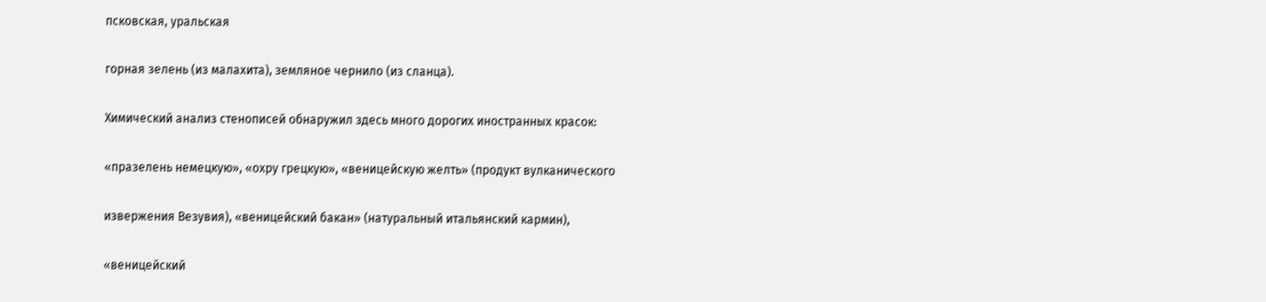псковская, уральская

горная зелень (из малахита), земляное чернило (из сланца).

Химический анализ стенописей обнаружил здесь много дорогих иностранных красок:

«празелень немецкую», «охру грецкую», «веницейскую желть» (продукт вулканического

извержения Везувия), «веницейский бакан» (натуральный итальянский кармин),

«веницейский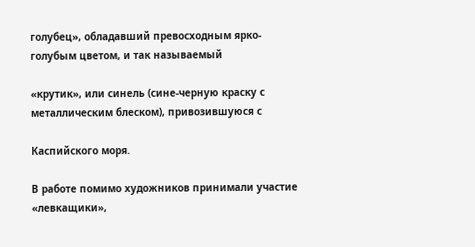голубец», обладавший превосходным ярко-голубым цветом, и так называемый

«крутик», или синель (сине-черную краску с металлическим блеском), привозившуюся с

Каспийского моря.

В работе помимо художников принимали участие «левкащики»,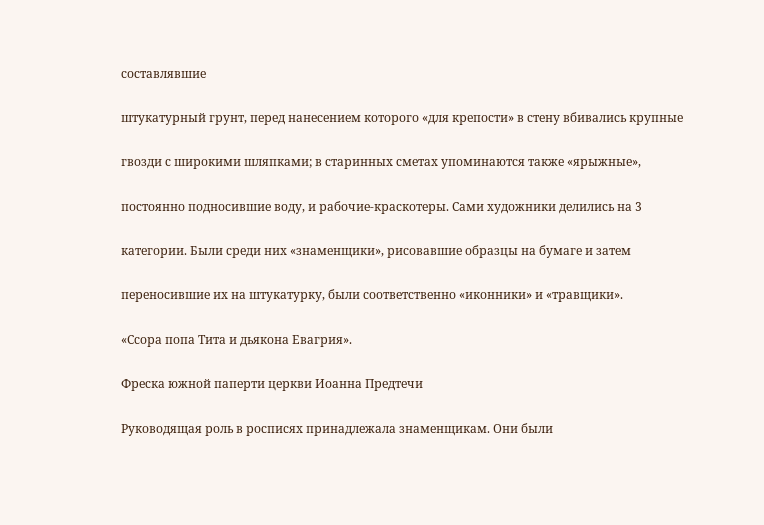составлявшие

штукатурный грунт, перед нанесением которого «для крепости» в стену вбивались крупные

гвозди с широкими шляпками; в старинных сметах упоминаются также «ярыжные»,

постоянно подносившие воду, и рабочие-краскотеры. Сами художники делились на 3

категории. Были среди них «знаменщики», рисовавшие образцы на бумаге и затем

переносившие их на штукатурку, были соответственно «иконники» и «травщики».

«Ссора попа Тита и дьякона Евагрия».

Фреска южной паперти церкви Иоанна Предтечи

Руководящая роль в росписях принадлежала знаменщикам. Они были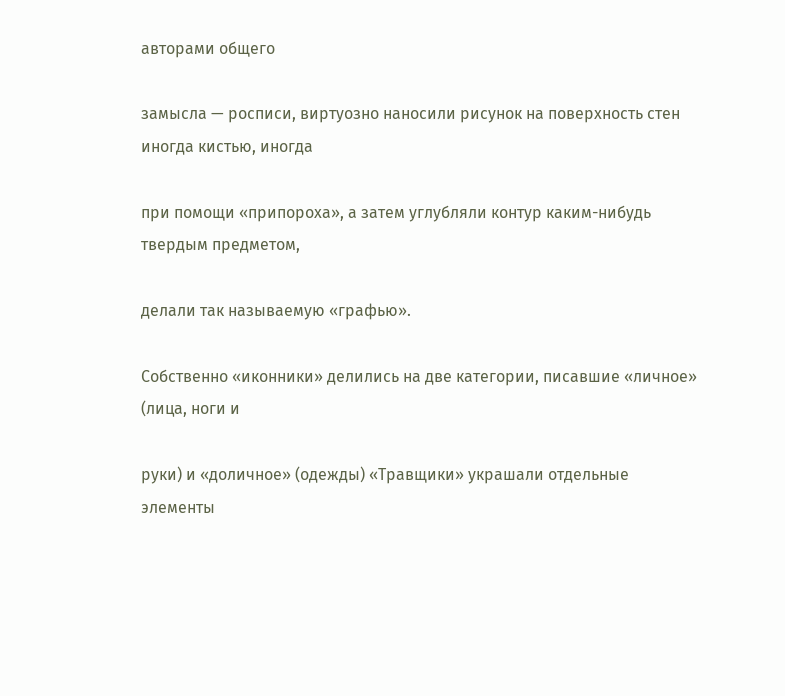авторами общего

замысла — росписи, виртуозно наносили рисунок на поверхность стен иногда кистью, иногда

при помощи «припороха», а затем углубляли контур каким-нибудь твердым предметом,

делали так называемую «графью».

Собственно «иконники» делились на две категории, писавшие «личное» (лица, ноги и

руки) и «доличное» (одежды) «Травщики» украшали отдельные элементы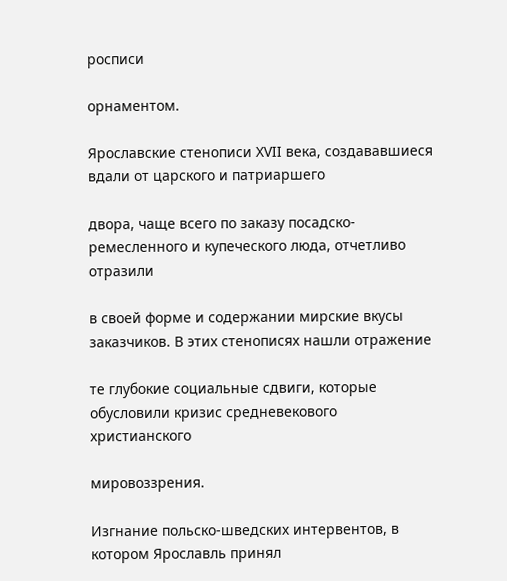росписи

орнаментом.

Ярославские стенописи XVII века, создававшиеся вдали от царского и патриаршего

двора, чаще всего по заказу посадско-ремесленного и купеческого люда, отчетливо отразили

в своей форме и содержании мирские вкусы заказчиков. В этих стенописях нашли отражение

те глубокие социальные сдвиги, которые обусловили кризис средневекового христианского

мировоззрения.

Изгнание польско-шведских интервентов, в котором Ярославль принял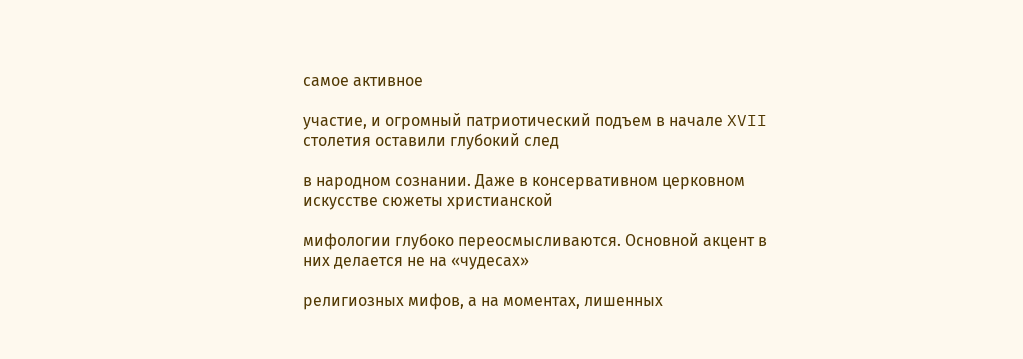самое активное

участие, и огромный патриотический подъем в начале XVII столетия оставили глубокий след

в народном сознании. Даже в консервативном церковном искусстве сюжеты христианской

мифологии глубоко переосмысливаются. Основной акцент в них делается не на «чудесах»

религиозных мифов, а на моментах, лишенных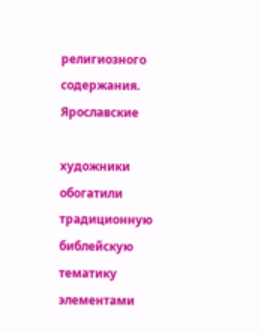религиозного содержания. Ярославские

художники обогатили традиционную библейскую тематику элементами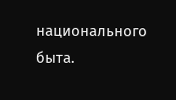национального быта.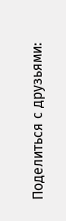Поделиться с друзьями: